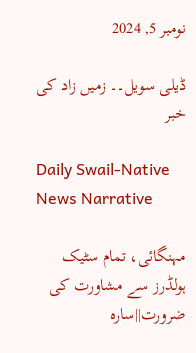نومبر 5, 2024

ڈیلی سویل۔۔ زمیں زاد کی خبر

Daily Swail-Native News Narrative

مہنگائی، تمام سٹیک ہولڈرز سے مشاورت کی ضرورت||سارہ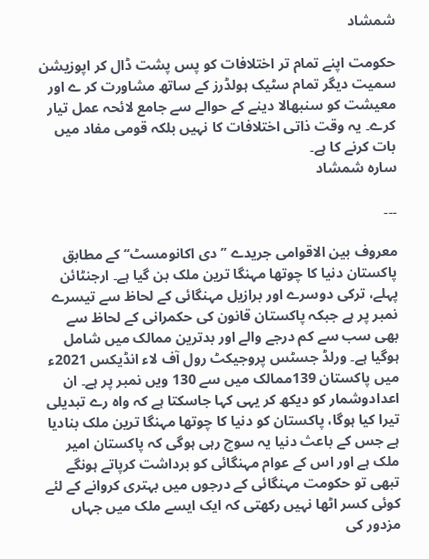شمشاد

حکومت اپنے تمام تر اختلافات کو پس پشت ڈال کر اپوزیشن سمیت دیگر تمام سٹیک ہولڈرز کے ساتھ مشاورت کر ے اور معیشت کو سنبھالا دینے کے حوالے سے جامع لائحہ عمل تیار کرے۔ یہ وقت ذاتی اختلافات کا نہیں بلکہ قومی مفاد میں بات کرنے کا ہے۔
سارہ شمشاد

۔۔۔

معروف بین الاقوامی جریدے ’’دی اکانومسٹ‘‘ کے مطابق پاکستان دنیا کا چوتھا مہنگا ترین ملک بن گیا ہے۔ ارجنٹائن پہلے، ترکی دوسرے اور برازیل مہنگائی کے لحاظ سے تیسرے نمبر پر ہے جبکہ پاکستان قانون کی حکمرانی کے لحاظ سے بھی سب سے کم درجے والے اور بدترین ممالک میں شامل ہوگیا ہے۔ ورلڈ جسٹس پروجیکٹ رول آف لاء انڈیکس 2021ء میں پاکستان 139ممالک میں سے 130 ویں نمبر پر ہے۔ ان اعدادوشمار کو دیکھ کر یہی کہا جاسکتا ہے کہ واہ رے تبدیلی تیرا کیا ہوگا، پاکستان کو دنیا کا چوتھا مہنگا ترین ملک بنادیا ہے جس کے باعث دنیا یہ سوچ رہی ہوگی کہ پاکستان امیر ملک ہے اور اس کے عوام مہنگائی کو برداشت کرپاتے ہونگے تبھی تو حکومت مہنگائی کے درجوں میں بہتری کروانے کے لئے کوئی کسر اٹھا نہیں رکھتی کہ ایک ایسے ملک میں جہاں مزدور کی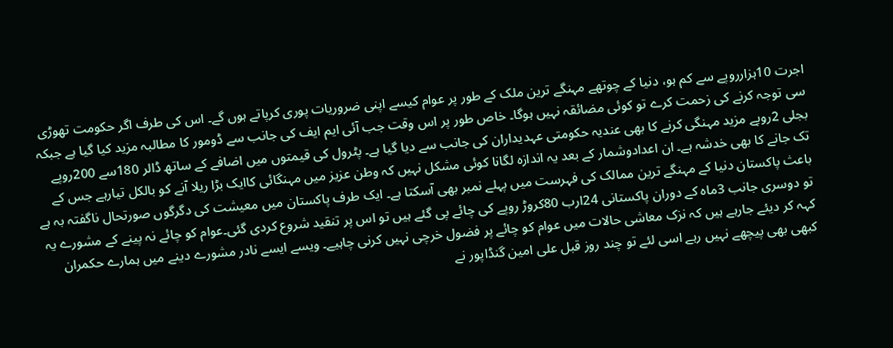اجرت 10ہزارروپے سے کم ہو، دنیا کے چوتھے مہنگے ترین ملک کے طور پر عوام کیسے اپنی ضروریات پوری کرپاتے ہوں گے۔ اس کی طرف اگر حکومت تھوڑی سی توجہ کرنے کی زحمت کرے تو کوئی مضائقہ نہیں ہوگا۔ خاص طور پر اس وقت جب آئی ایم ایف کی جانب سے ڈومور کا مطالبہ مزید کیا گیا ہے جبکہ بجلی 2روپے مزید مہنگی کرنے کا بھی عندیہ حکومتی عہدیداران کی جانب سے دیا گیا ہے۔ پٹرول کی قیمتوں میں اضافے کے ساتھ ڈالر 180سے 200روپے تک جانے کا بھی خدشہ ہے۔ ان اعدادوشمار کے بعد یہ اندازہ لگانا کوئی مشکل نہیں کہ وطن عزیز میں مہنگائی کاایک بڑا ریلا آنے کو بالکل تیارہے جس کے باعث پاکستان دنیا کے مہنگے ترین ممالک کی فہرست میں پہلے نمبر بھی آسکتا ہے۔ ایک طرف پاکستان میں معیشت کی دگرگوں صورتحال ناگفتہ بہ ہے تو دوسری جانب 3ماہ کے دوران پاکستانی 24ارب 80کروڑ روپے کی چائے پی گئے ہیں تو اس پر تنقید شروع کردی گئی۔عوام کو چائے نہ پینے کے مشورے یہ کہہ کر دیئے جارہے ہیں کہ نزک معاشی حالات میں عوام کو چائے پر فضول خرچی نہیں کرنی چاہیے۔ ویسے ایسے نادر مشورے دینے میں ہمارے حکمران کبھی بھی پیچھے نہیں رہے اسی لئے تو چند روز قبل علی امین گنڈاپور نے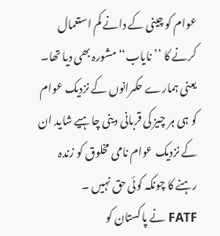عوام کو چینی کے دانے کم استعمال کرنے کا ’’نایاب‘‘ مشورہ بھی دیا تھا۔ یعنی ہمارے حکمرانوں کے نزدیک عوام کو ہی ہر چیز کی قربانی دینی چاہیے شاید ان کے نزدیک عوام نامی مخلوق کو زندہ رہنے کا چونکہ کوئی حق نہیں ۔
FATF نے پاکستان کو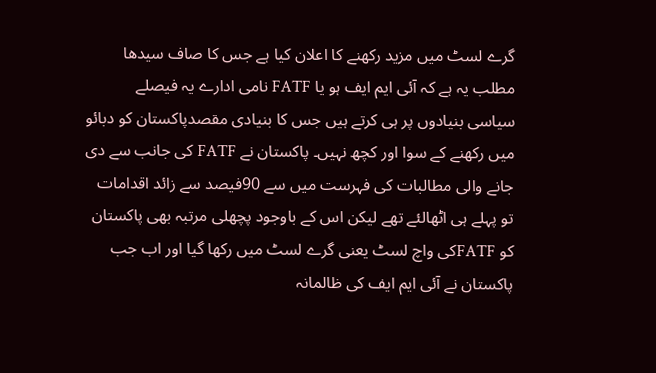گرے لسٹ میں مزید رکھنے کا اعلان کیا ہے جس کا صاف سیدھا مطلب یہ ہے کہ آئی ایم ایف ہو یا FATF نامی ادارے یہ فیصلے سیاسی بنیادوں پر ہی کرتے ہیں جس کا بنیادی مقصدپاکستان کو دبائو میں رکھنے کے سوا اور کچھ نہیں۔ پاکستان نے FATF کی جانب سے دی جانے والی مطالبات کی فہرست میں سے 90فیصد سے زائد اقدامات تو پہلے ہی اٹھالئے تھے لیکن اس کے باوجود پچھلی مرتبہ بھی پاکستان کو FATFکی واچ لسٹ یعنی گرے لسٹ میں رکھا گیا اور اب جب پاکستان نے آئی ایم ایف کی ظالمانہ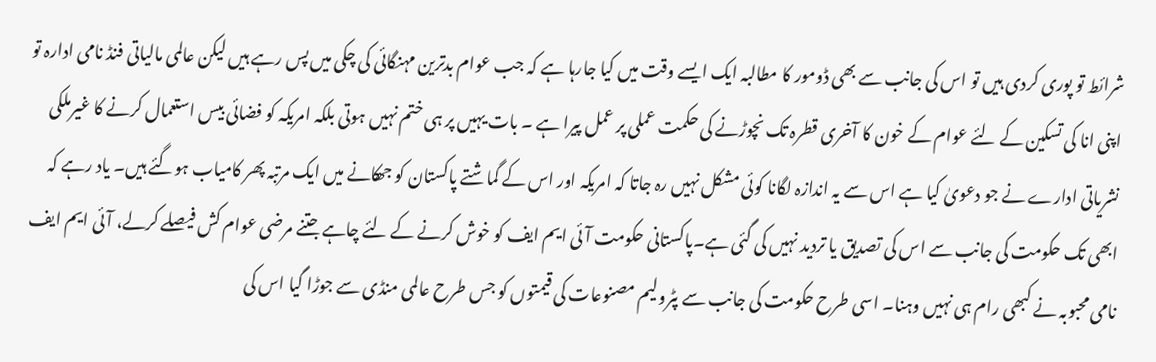شرائط تو پوری کردی ہیں تو اس کی جانب سے بھی ڈومور کا مطالبہ ایک ایسے وقت میں کیا جارہا ہے کہ جب عوام بدترین مہنگائی کی چکی میں پس رہے ہیں لیکن عالمی مالیاتی فنڈ نامی ادارہ تو اپنی انا کی تسکین کے لئے عوام کے خون کا آخری قطرہ تک نچوڑنے کی حکمت عملی پر عمل پیرا ہے ۔ بات یہیں پر ہی ختم نہیں ہوتی بلکہ امریکہ کو فضائی بیس استعمال کرنے کا غیرملکی نشریاتی ادارے نے جو دعویٰ کیا ہے اس سے یہ اندازہ لگانا کوئی مشکل نہیں رہ جاتا کہ امریکہ اور اس کے گماشتے پاکستان کو جھکانے میں ایک مرتبہ پھر کامیاب ہوگئے ہیں۔ یاد رہے کہ ابھی تک حکومت کی جانب سے اس کی تصدیق یا تردید نہیں کی گئی ہے۔پاکستانی حکومت آئی ایم ایف کو خوش کرنے کے لئے چاہے جتنے مرضی عوام کش فیصلے کرلے، آئی ایم ایف نامی محبوبہ نے کبھی رام ہی نہیں وہنا۔ اسی طرح حکومت کی جانب سے پٹرولیم مصنوعات کی قیمتوں کو جس طرح عالمی منڈی سے جوڑا گیا اس کی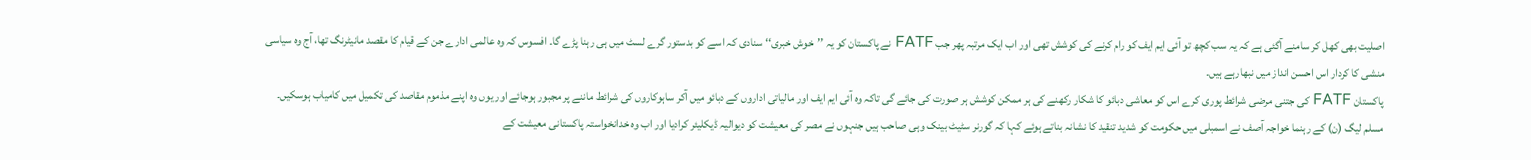اصلیت بھی کھل کر سامنے آگئی ہے کہ یہ سب کچھ تو آئی ایم ایف کو رام کرنے کی کوشش تھی اور اب ایک مرتبہ پھر جب FATF نے پاکستان کو یہ ’’خوش خبری‘‘ سنادی کہ اسے کو بدستور گرے لسٹ میں ہی رہنا پڑے گا۔ افسوس کہ وہ عالمی ادارے جن کے قیام کا مقصد مانیٹرنگ تھا، آج وہ سیاسی منشی کا کردار اس احسن انداز میں نبھارہے ہیں۔
پاکستان FATF کی جتنی مرضی شرائط پوری کرے اس کو معاشی دبائو کا شکار رکھنے کی ہر ممکن کوشش ہر صورت کی جائے گی تاکہ وہ آئی ایم ایف اور مالیاتی اداروں کے دبائو میں آکر ساہوکاروں کی شرائط ماننے پر مجبور ہوجائے اور یوں وہ اپنے مذموم مقاصد کی تکمیل میں کامیاب ہوسکیں۔ مسلم لیگ (ن) کے رہنما خواجہ آصف نے اسمبلی میں حکومت کو شدید تنقید کا نشانہ بناتے ہوئے کہا کہ گورنر سٹیٹ بینک وہی صاحب ہیں جنہوں نے مصر کی معیشت کو دیوالیہ ڈیکلیئر کرادیا اور اب وہ خدانخواستہ پاکستانی معیشت کے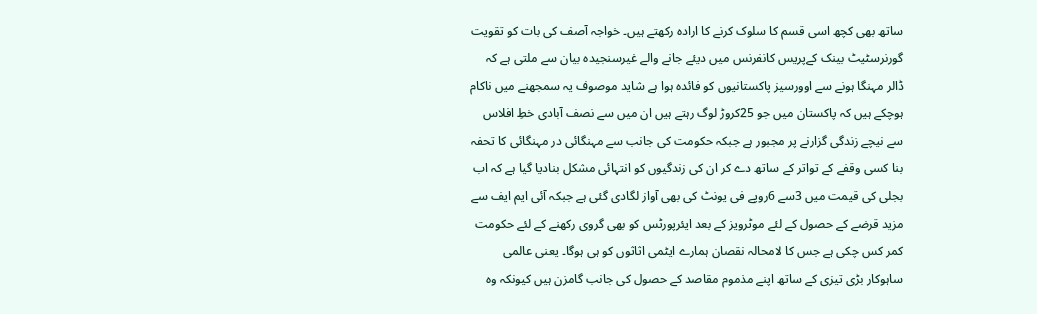ساتھ بھی کچھ اسی قسم کا سلوک کرنے کا ارادہ رکھتے ہیں۔ خواجہ آصف کی بات کو تقویت گورنرسٹیٹ بینک کےپریس کانفرنس میں دیئے جانے والے غیرسنجیدہ بیان سے ملتی ہے کہ ڈالر مہنگا ہونے سے اوورسیز پاکستانیوں کو فائدہ ہوا ہے شاید موصوف یہ سمجھنے میں ناکام ہوچکے ہیں کہ پاکستان میں جو 25کروڑ لوگ رہتے ہیں ان میں سے نصف آبادی خطِ افلاس سے نیچے زندگی گزارنے پر مجبور ہے جبکہ حکومت کی جانب سے مہنگائی در مہنگائی کا تحفہ بنا کسی وقفے کے تواتر کے ساتھ دے کر ان کی زندگیوں کو انتہائی مشکل بنادیا گیا ہے کہ اب بجلی کی قیمت میں 3سے 6روپے فی یونٹ کی بھی آواز لگادی گئی ہے جبکہ آئی ایم ایف سے مزید قرضے کے حصول کے لئے موٹرویز کے بعد ایئرپورٹس کو بھی گروی رکھنے کے لئے حکومت کمر کس چکی ہے جس کا لامحالہ نقصان ہمارے ایٹمی اثاثوں کو ہی ہوگا۔ یعنی عالمی ساہوکار بڑی تیزی کے ساتھ اپنے مذموم مقاصد کے حصول کی جانب گامزن ہیں کیونکہ وہ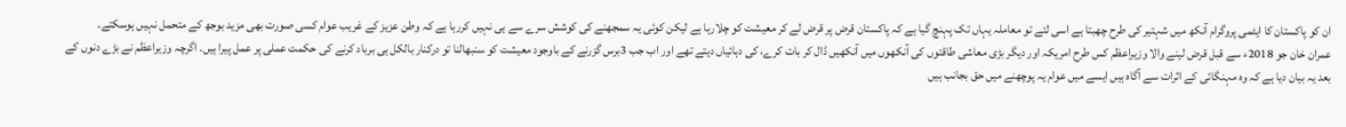ان کو پاکستان کا ایٹمی پروگرام آنکھ میں شہتیر کی طرح چھبتا ہے اسی لئے تو معاملہ یہاں تک پہنچ گیا ہے کہ پاکستان قرض پر قرض لے کر معیشت کو چلارہا ہے لیکن کوئی یہ سمجھنے کی کوشش سرے سے ہی نہیں کررہا ہے کہ وطن عزیز کے غریب عوام کسی صورت بھی مزید بوجھ کے متحمل نہیں ہوسکتے۔
عمران خان جو 2018ء سے قبل قرض لینے والا وزیراعظم کس طرح امریکہ اور دیگر بڑی معاشی طاقتوں کی آنکھوں میں آنکھیں ڈال کر بات کرے، کی دہائیاں دیتے تھے اور اب جب 3برس گزرنے کے باوجود معیشت کو سنبھالنا تو درکنار بالکل ہی برباد کرنے کی حکمت عملی پر عمل پیرا ہیں۔ اگرچہ وزیراعظم نے بڑے دنوں کے بعد یہ بیان دیا ہے کہ وہ مہنگائی کے اثرات سے آگاہ ہیں ایسے میں عوام یہ پوچھنے میں حق بجانب ہیں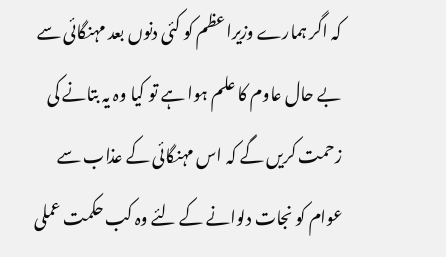کہ اگر ہمارے وزیراعظم کو کئی دنوں بعد مہنگائی سے بے حال عاوم کا علم ہوا ہے تو کیا وہ یہ بتانے کی زحمت کریں گے کہ اس مہنگائی کے عذاب سے عوام کو نجات دلوانے کے لئے وہ کب حکمت عملی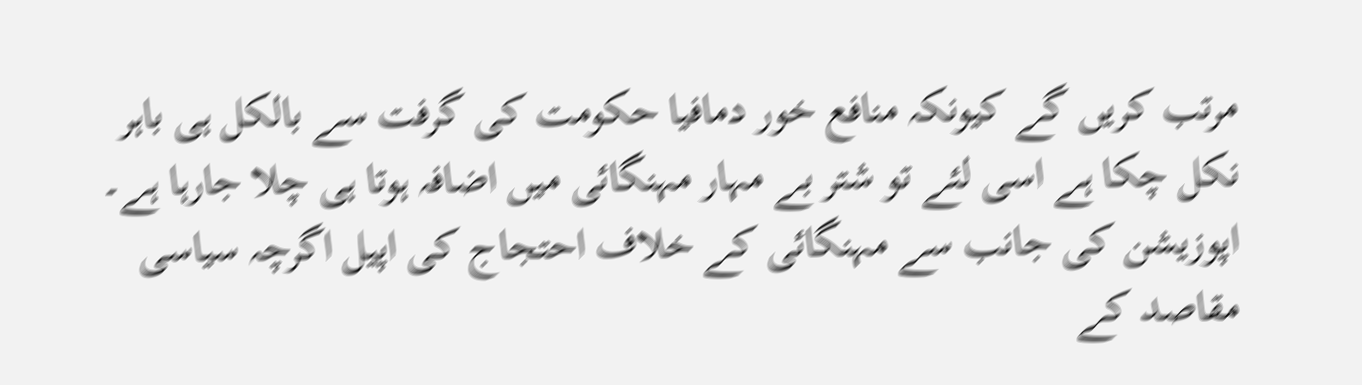مرتب کریں گے کیونکہ منافع خور دمافیا حکومت کی گرفت سے بالکل ہی باہر نکل چکا ہے اسی لئے تو شتر بے مہار مہنگائی میں اضافہ ہوتا ہی چلا جارہا ہے۔ اپوزیشن کی جانب سے مہنگائی کے خلاف احتجاج کی اپیل اگرچہ سیاسی مقاصد کے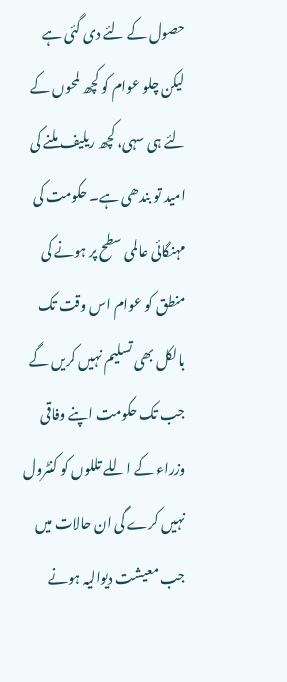حصول کے لئے دی گئی ہے لیکن چلو عوام کو کچھ لمحوں کے لئے ہی سہی، کچھ ریلیف ملنے کی امید تو بندھی ہے۔ حکومت کی مہنگائی عالمی سطح پر ہونے کی منطق کو عوام اس وقت تک بالکل بھی تسلیم نہیں کریں گے جب تک حکومت اپنے وفاقی وزراء کے اللے تللوں کو کنٹرول نہیں کرے گی ان حالات میں جب معیشت دیوالیہ ہونے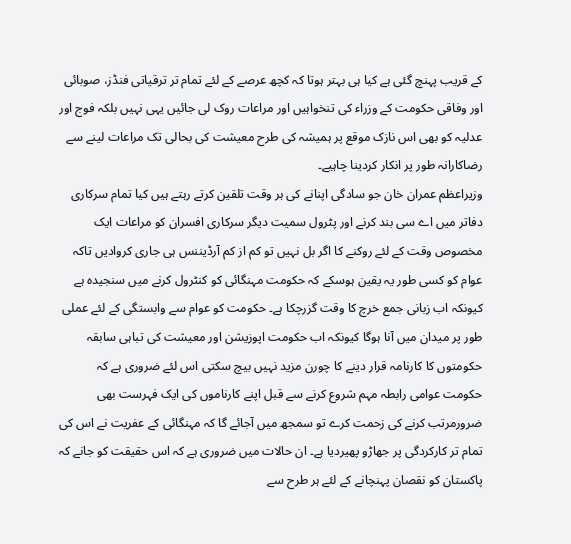کے قریب پہنچ گئی ہے کیا ہی بہتر ہوتا کہ کچھ عرصے کے لئے تمام تر ترقیاتی فنڈز، صوبائی اور وفاقی حکومت کے وزراء کی تنخواہیں اور مراعات روک لی جائیں یہی نہیں بلکہ فوج اور عدلیہ کو بھی اس نازک موقع پر ہمیشہ کی طرح معیشت کی بحالی تک مراعات لینے سے رضاکارانہ طور پر انکار کردینا چاہیے۔
وزیراعظم عمران خان جو سادگی اپنانے کی ہر وقت تلقین کرتے رہتے ہیں کیا تمام سرکاری دفاتر میں اے سی بند کرنے اور پٹرول سمیت دیگر سرکاری افسران کو مراعات ایک مخصوص وقت کے لئے روکنے کا اگر بل نہیں تو کم از کم آرڈیننس ہی جاری کروادیں تاکہ عوام کو کسی طور یہ یقین ہوسکے کہ حکومت مہنگائی کو کنٹرول کرنے میں سنجیدہ ہے کیونکہ اب زبانی جمع خرچ کا وقت گزرچکا ہے۔ حکومت کو عوام سے وابستگی کے لئے عملی طور پر میدان میں آنا ہوگا کیونکہ اب حکومت اپوزیشن اور معیشت کی تباہی سابقہ حکومتوں کا کارنامہ قرار دینے کا چورن مزید نہیں بیچ سکتی اس لئے ضروری ہے کہ حکومت عوامی رابطہ مہم شروع کرنے سے قبل اپنے کارناموں کی ایک فہرست بھی ضرورمرتب کرنے کی زحمت کرے تو سمجھ میں آجائے گا کہ مہنگائی کے عفریت نے اس کی تمام تر کارکردگی پر جھاڑو پھیردیا ہے۔ ان حالات میں ضروری ہے کہ اس حقیقت کو جانے کہ پاکستان کو نقصان پہنچانے کے لئے ہر طرح سے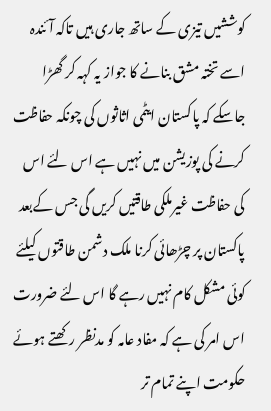کوششیں تیزی کے ساتھ جاری ہیں تاکہ آئندہ اسے تختہ مشق بنانے کا جواز یہ کہہ کر گھڑا جاسکے کہ پاکستان ایٹمی اثاثوں کی چونکہ حفاظت کرنے کی پوزیشن میں نہیں ہے اس لئے اس کی حفاظت غیرملکی طاقتیں کریں گی جس کےبعد پاکستان پر چڑھائی کرنا ملک دشمن طاقتوں کیلئے کوئی مشکل کام نہیں رہے گا اس لئے ضرورت اس امر کی ہے کہ مفاد عامہ کو مدنظر رکھتے ہوئے حکومت اپنے تمام تر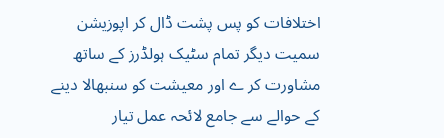اختلافات کو پس پشت ڈال کر اپوزیشن سمیت دیگر تمام سٹیک ہولڈرز کے ساتھ مشاورت کر ے اور معیشت کو سنبھالا دینے کے حوالے سے جامع لائحہ عمل تیار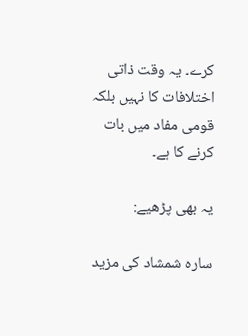کرے۔ یہ وقت ذاتی اختلافات کا نہیں بلکہ قومی مفاد میں بات کرنے کا ہے۔

یہ بھی پڑھیے:

سارہ شمشاد کی مزید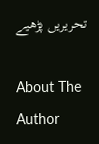تحریریں پڑھیے

About The Author